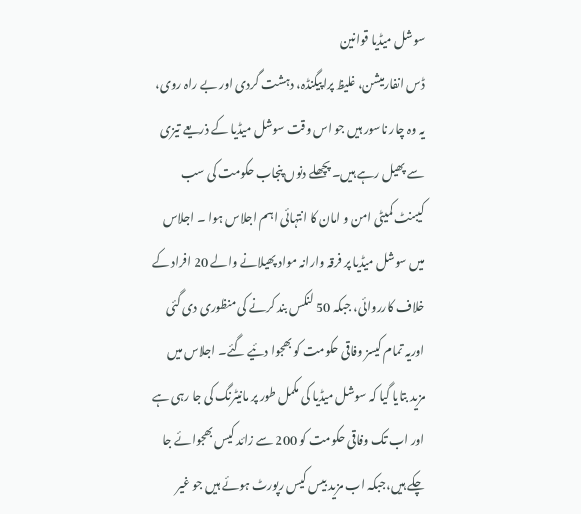سوشل میڈیا قوانین
ڈس انفارمیشن، غلیظ پراپیگنڈہ، دہشت گردی اور بے راہ روی، یہ وہ چار ناسور ہیں جو اس وقت سوشل میڈیا کے ذریعے تیزی سے پھیل رہے ہیں۔ پچھلے دنوں پنجاب حکومت کی سب کیبنٹ کمیٹی امن و امان کا انتہائی اہم اجلاس ہوا ۔ اجلاس میں سوشل میڈیا پر فرقہ وارانہ مواد پھیلانے والے 20 افراد کے خلاف کارروائی، جبکہ 50 لنکس بند کرنے کی منظوری دی گئی اوریہ تمام کیسز وفاقی حکومت کو بھجوا دئیے گئے۔ اجلاس میں مزید بتایا گیا کہ سوشل میڈیا کی مکمل طور پر مانیٹرنگ کی جا رہی ہے اور اب تک وفاقی حکومت کو 200 سے زائد کیس بھجوائے جا چکے ہیں،جبکہ اب مزید بیس کیس رپورٹ ہوئے ہیں جو غیر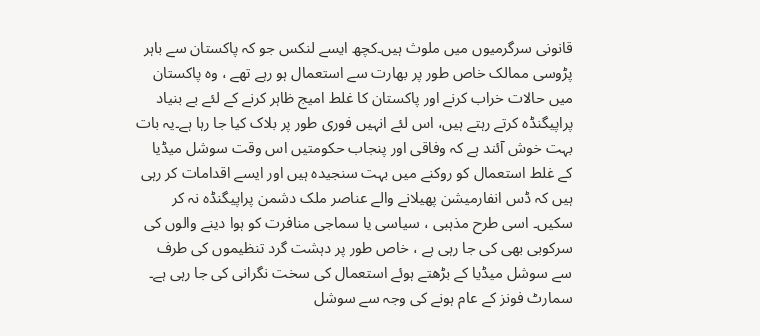قانونی سرگرمیوں میں ملوث ہیں۔کچھ ایسے لنکس جو کہ پاکستان سے باہر پڑوسی ممالک خاص طور پر بھارت سے استعمال ہو رہے تھے ، وہ پاکستان میں حالات خراب کرنے اور پاکستان کا غلط امیج ظاہر کرنے کے لئے بے بنیاد پراپیگنڈہ کرتے رہتے ہیں، اس لئے انہیں فوری طور پر بلاک کیا جا رہا ہے۔یہ بات بہت خوش آئند ہے کہ وفاقی اور پنجاب حکومتیں اس وقت سوشل میڈیا کے غلط استعمال کو روکنے میں بہت سنجیدہ ہیں اور ایسے اقدامات کر رہی ہیں کہ ڈس انفارمیشن پھیلانے والے عناصر ملک دشمن پراپیگنڈہ نہ کر سکیں۔ اسی طرح مذہبی ، سیاسی یا سماجی منافرت کو ہوا دینے والوں کی سرکوبی بھی کی جا رہی ہے ، خاص طور پر دہشت گرد تنظیموں کی طرف سے سوشل میڈیا کے بڑھتے ہوئے استعمال کی سخت نگرانی کی جا رہی ہے۔ سمارٹ فونز کے عام ہونے کی وجہ سے سوشل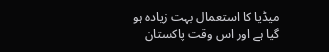میڈیا کا استعمال بہت زیادہ ہو گیا ہے اور اس وقت پاکستان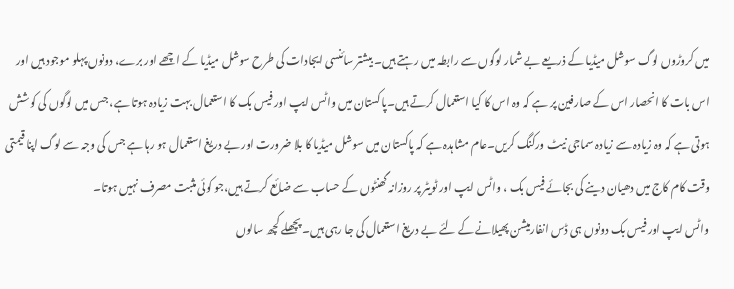میں کروڑوں لوگ سوشل میڈیا کے ذریعے بے شمار لوگوں سے رابطہ میں رہتے ہیں۔ بیشتر سائنسی ایجادات کی طرح سوشل میڈیا کے اچھے اور برے، دونوں پہلو موجود ہیں اور اس بات کا انحصار اس کے صارفین پر ہے کہ وہ اس کا کیا استعمال کرتے ہیں۔پاکستان میں واٹس ایپ اور فیس بک کا استعمال بہت زیادہ ہوتا ہے، جس میں لوگوں کی کوشش ہوتی ہے کہ وہ زیادہ سے زیادہ سماجی نیٹ ورکنگ کریں۔عام مشاہدہ ہے کہ پاکستان میں سوشل میڈیا کا بلا ضرورت اور بے دریغ استعمال ہو رہا ہے جس کی وجہ سے لوگ اپنا قیمتی وقت کام کاج میں دھیان دینے کی بجائے فیس بک ، واٹس ایپ اور ٹویٹر پر روزانہ گھنٹوں کے حساب سے ضائع کرتے ہیں،جو کوئی مثبت مصرف نہیں ہوتا۔
واٹس ایپ اور فیس بک دونوں ہی ڈس انفارمیشن پھیلانے کے لئے بے دریغ استعمال کی جا رہی ہیں۔ پچھلے کچھ سالوں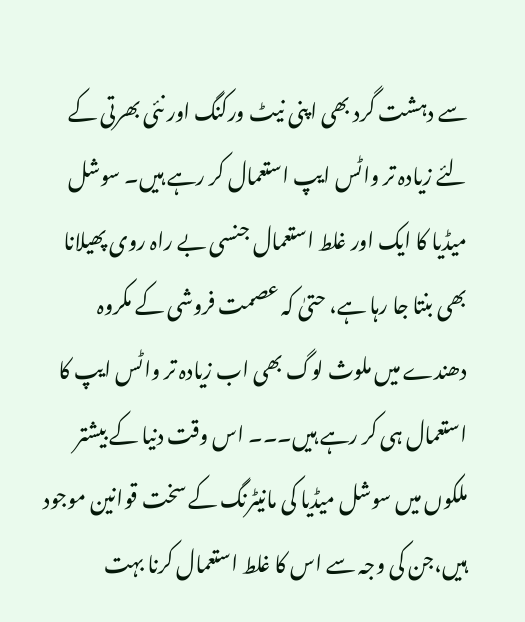سے دہشت گرد بھی اپنی نیٹ ورکنگ اور نئی بھرتی کے لئے زیادہ تر واٹس ایپ استعمال کر رہے ہیں۔ سوشل میڈیا کا ایک اور غلط استعمال جنسی بے راہ روی پھیلانا بھی بنتا جا رہا ہے، حتیٰ کہ عصمت فروشی کے مکروہ دھندے میں ملوث لوگ بھی اب زیادہ تر واٹس ایپ کا استعمال ہی کر رہے ہیں۔۔۔ اس وقت دنیا کے بیشتر ملکوں میں سوشل میڈیا کی مانیٹرنگ کے سخت قوانین موجود ہیں،جن کی وجہ سے اس کا غلط استعمال کرنا بہت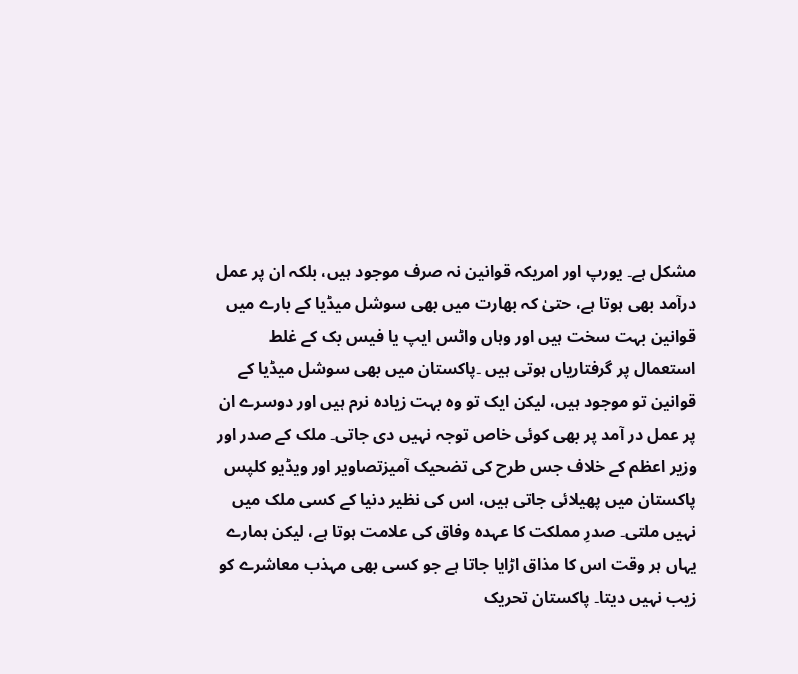مشکل ہے۔ یورپ اور امریکہ قوانین نہ صرف موجود ہیں، بلکہ ان پر عمل درآمد بھی ہوتا ہے، حتیٰ کہ بھارت میں بھی سوشل میڈیا کے بارے میں قوانین بہت سخت ہیں اور وہاں واٹس ایپ یا فیس بک کے غلط استعمال پر گرفتاریاں ہوتی ہیں ۔پاکستان میں بھی سوشل میڈیا کے قوانین تو موجود ہیں، لیکن ایک تو وہ بہت زیادہ نرم ہیں اور دوسرے ان پر عمل در آمد پر بھی کوئی خاص توجہ نہیں دی جاتی۔ ملک کے صدر اور وزیر اعظم کے خلاف جس طرح کی تضحیک آمیزتصاویر اور ویڈیو کلپس پاکستان میں پھیلائی جاتی ہیں، اس کی نظیر دنیا کے کسی ملک میں نہیں ملتی۔ صدرِ مملکت کا عہدہ وفاق کی علامت ہوتا ہے، لیکن ہمارے یہاں ہر وقت اس کا مذاق اڑایا جاتا ہے جو کسی بھی مہذب معاشرے کو زیب نہیں دیتا۔ پاکستان تحریک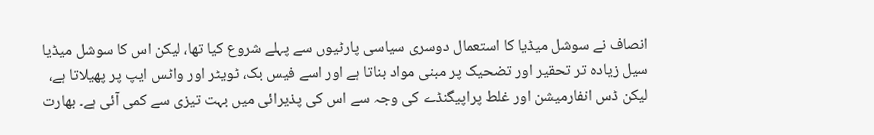انصاف نے سوشل میڈیا کا استعمال دوسری سیاسی پارٹیوں سے پہلے شروع کیا تھا، لیکن اس کا سوشل میڈیا سیل زیادہ تر تحقیر اور تضحیک پر مبنی مواد بناتا ہے اور اسے فیس بک، ٹویٹر اور واٹس ایپ پر پھیلاتا ہے، لیکن ڈس انفارمیشن اور غلط پراپیگنڈے کی وجہ سے اس کی پذیرائی میں بہت تیزی سے کمی آئی ہے۔ بھارت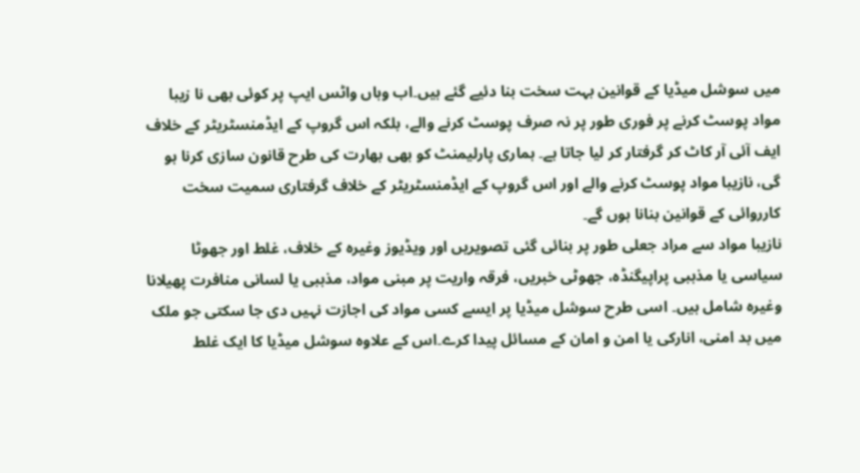میں سوشل میڈیا کے قوانین بہت سخت بنا دئیے گئے ہیں۔اب وہاں واٹس ایپ پر کوئی بھی نا زیبا مواد پوسٹ کرنے پر فوری طور پر نہ صرف پوسٹ کرنے والے، بلکہ اس گروپ کے ایڈمنسٹریٹر کے خلاف ایف آئی آر کاٹ کر گرفتار کر لیا جاتا ہے۔ ہماری پارلیمنٹ کو بھی بھارت کی طرح قانون سازی کرنا ہو گی، نازیبا مواد پوسٹ کرنے والے اور اس گروپ کے ایڈمنسٹریٹر کے خلاف گرفتاری سمیت سخت کارروائی کے قوانین بنانا ہوں گے۔
نازیبا مواد سے مراد جعلی طور پر بنائی گئی تصویریں اور ویڈیوز وغیرہ کے خلاف، غلط اور جھوٹا سیاسی یا مذہبی پراپیگنڈہ، جھوٹی خبریں، فرقہ واریت پر مبنی مواد، مذہبی یا لسانی منافرت پھیلانا وغیرہ شامل ہیں۔ اسی طرح سوشل میڈیا پر ایسے کسی مواد کی اجازت نہیں دی جا سکتی جو ملک میں بد امنی، انارکی یا امن و امان کے مسائل پیدا کرے۔اس کے علاوہ سوشل میڈیا کا ایک غلط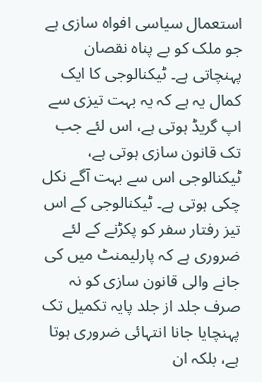استعمال سیاسی افواہ سازی ہے جو ملک کو بے پناہ نقصان پہنچاتی ہے۔ ٹیکنالوجی کا ایک کمال یہ ہے کہ یہ بہت تیزی سے اپ گریڈ ہوتی ہے، اس لئے جب تک قانون سازی ہوتی ہے، ٹیکنالوجی اس سے بہت آگے نکل چکی ہوتی ہے۔ ٹیکنالوجی کے اس تیز رفتار سفر کو پکڑنے کے لئے ضروری ہے کہ پارلیمنٹ میں کی جانے والی قانون سازی کو نہ صرف جلد از جلد پایہ تکمیل تک پہنچایا جانا انتہائی ضروری ہوتا ہے، بلکہ ان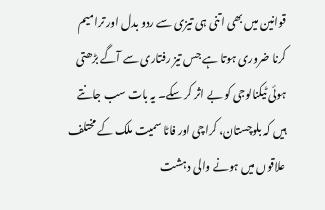قوانین میں بھی اتنی ہی تیزی سے ردو بدل اور ترامیم کرنا ضروری ہوتا ہے جس تیز رفتاری سے آگے بڑھتی ہوئی ٹیکنالوجی کو بے اثر کر سکے۔ یہ بات سب جانتے ہیں کہ بلوچستان، کراچی اور فاٹا سمیت ملک کے مختلف علاقوں میں ہونے والی دہشت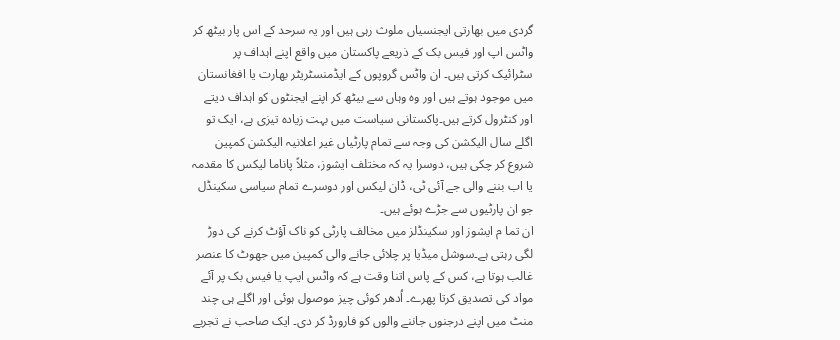گردی میں بھارتی ایجنسیاں ملوث رہی ہیں اور یہ سرحد کے اس پار بیٹھ کر واٹس اپ اور فیس بک کے ذریعے پاکستان میں واقع اپنے اہداف پر سٹرائیک کرتی ہیں۔ ان واٹس گروپوں کے ایڈمنسٹریٹر بھارت یا افغانستان میں موجود ہوتے ہیں اور وہ وہاں سے بیٹھ کر اپنے ایجنٹوں کو اہداف دیتے اور کنٹرول کرتے ہیں۔پاکستانی سیاست میں بہت زیادہ تیزی ہے، ایک تو اگلے سال الیکشن کی وجہ سے تمام پارٹیاں غیر اعلانیہ الیکشن کمپین شروع کر چکی ہیں، دوسرا یہ کہ مختلف ایشوز، مثلاً پاناما لیکس کا مقدمہ یا اب بننے والی جے آئی ٹی، ڈان لیکس اور دوسرے تمام سیاسی سکینڈل جو ان پارٹیوں سے جڑے ہوئے ہیں۔
ان تما م ایشوز اور سکینڈلز میں مخالف پارٹی کو ناک آؤٹ کرنے کی دوڑ لگی رہتی ہے۔سوشل میڈیا پر چلائی جانے والی کمپین میں جھوٹ کا عنصر غالب ہوتا ہے، کس کے پاس اتنا وقت ہے کہ واٹس ایپ یا فیس بک پر آئے مواد کی تصدیق کرتا پھرے۔ اُدھر کوئی چیز موصول ہوئی اور اگلے ہی چند منٹ میں اپنے درجنوں جاننے والوں کو فارورڈ کر دی۔ ایک صاحب نے تجربے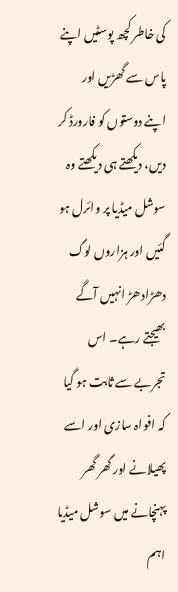کی خاطر کچھ پوسٹیں اپنے پاس سے گھڑیں اور اپنے دوستوں کو فارورڈ کر دیں، دیکھتے ہی دیکھتے وہ سوشل میڈیا پر وائرل ہو گئیں اور ہزاروں لوگ دھڑادھڑ انہیں آگے بھیجتے رہے۔ اس تجربے سے ثابت ہو گیا کہ افواہ سازی اور اسے پھیلانے اور گھر گھر پہنچانے میں سوشل میڈیا اہم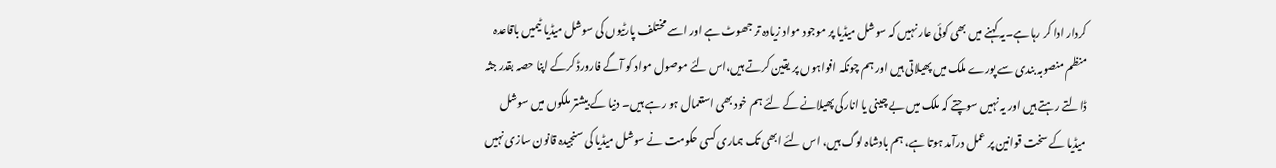کردار ادا کر رہا ہے۔یہ کہنے میں بھی کوئی عار نہیں کہ سوشل میڈیا پر موجود مواد زیادہ تر جھوٹ ہے اور اسے مختلف پارٹیوں کی سوشل میڈیا ٹیمیں باقاعدہ منظم منصوبہ بندی سے پورے ملک میں پھیلاتی ہیں اور ہم چونکہ افواہوں پر یقین کرتے ہیں،اس لئے موصول مواد کو آگے فارورڈ کرکے اپنا حصہ بقدر جثہ ڈالتے رہتے ہیں اور یہ نہیں سوچتے کہ ملک میں بے چینی یا انارکی پھیلانے کے لئے ہم خود بھی استعمال ہو رہے ہیں۔ دنیا کے بیشتر ملکوں میں سوشل میڈیا کے سخت قوانین پر عمل درآمد ہوتا ہے، ہم بادشاہ لوگ ہیں، اس لئے ابھی تک ہماری کسی حکومت نے سوشل میڈیا کی سنجیدہ قانون سازی نہیں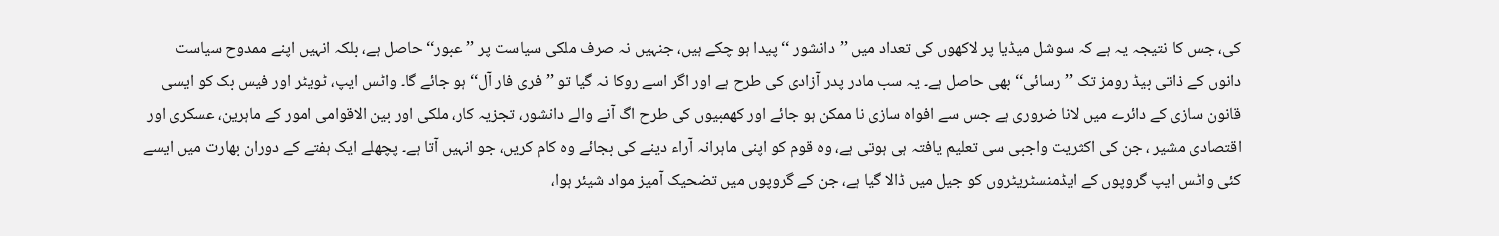کی، جس کا نتیجہ یہ ہے کہ سوشل میڈیا پر لاکھوں کی تعداد میں ’’دانشور ‘‘ پیدا ہو چکے ہیں، جنہیں نہ صرف ملکی سیاست پر ’’عبور‘‘ حاصل ہے، بلکہ انہیں اپنے ممدوح سیاست دانوں کے ذاتی بیڈ رومز تک ’’رسائی‘‘ بھی حاصل ہے۔ یہ سب مادر پدر آزادی کی طرح ہے اور اگر اسے روکا نہ گیا تو ’’فری فار آل‘‘ ہو جائے گا۔ واٹس ایپ، ٹویٹر اور فیس بک کو ایسی قانون سازی کے دائرے میں لانا ضروری ہے جس سے افواہ سازی نا ممکن ہو جائے اور کھمبیوں کی طرح اگ آنے والے دانشور، تجزیہ کار، ملکی اور بین الاقوامی امور کے ماہرین، عسکری اور اقتصادی مشیر ، جن کی اکثریت واجبی سی تعلیم یافتہ ہی ہوتی ہے، وہ قوم کو اپنی ماہرانہ آراء دینے کی بجائے وہ کام کریں، جو انہیں آتا ہے۔ پچھلے ایک ہفتے کے دوران بھارت میں ایسے کئی واٹس ایپ گروپوں کے ایڈمنسٹریٹروں کو جیل میں ڈالا گیا ہے، جن کے گروپوں میں تضحیک آمیز مواد شیئر ہوا،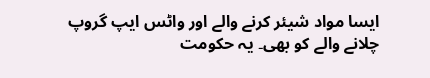ایسا مواد شیئر کرنے والے اور واٹس ایپ گروپ چلانے والے کو بھی۔ یہ حکومت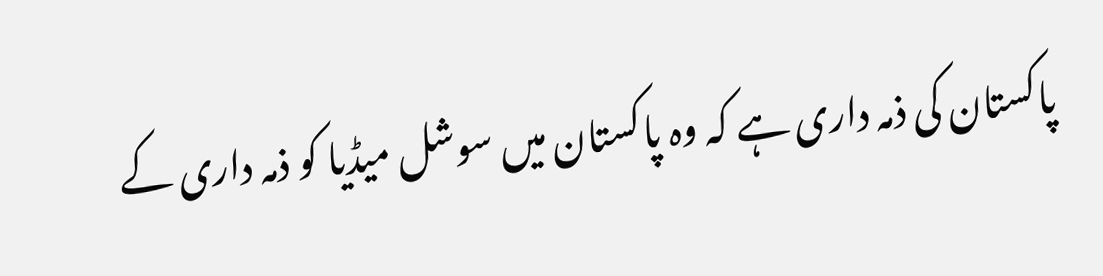پاکستان کی ذمہ داری ہے کہ وہ پاکستان میں سوشل میڈیا کو ذمہ داری کے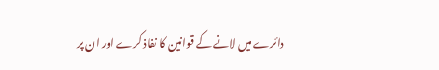دائرے میں لانے کے قوانین کا نفاذ کرے اور ان پر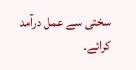سختی سے عمل درآمد کرائے۔